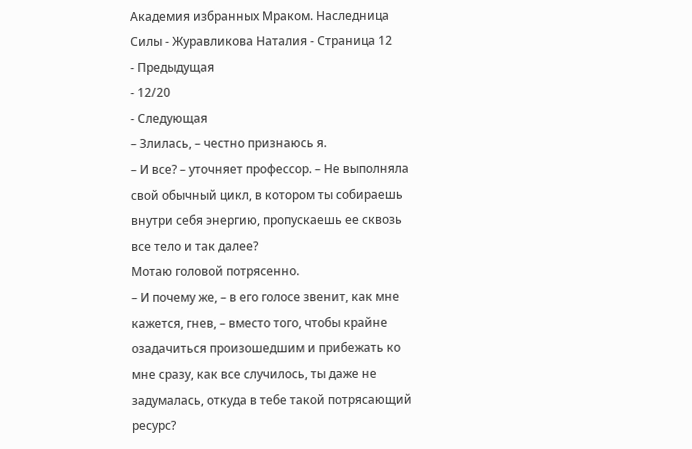Академия избранных Мраком. Наследница Силы - Журавликова Наталия - Страница 12
- Предыдущая
- 12/20
- Следующая
– Злилась, – честно признаюсь я.
– И все? – уточняет профессор. – Не выполняла свой обычный цикл, в котором ты собираешь внутри себя энергию, пропускаешь ее сквозь все тело и так далее?
Мотаю головой потрясенно.
– И почему же, – в его голосе звенит, как мне кажется, гнев, – вместо того, чтобы крайне озадачиться произошедшим и прибежать ко мне сразу, как все случилось, ты даже не задумалась, откуда в тебе такой потрясающий ресурс?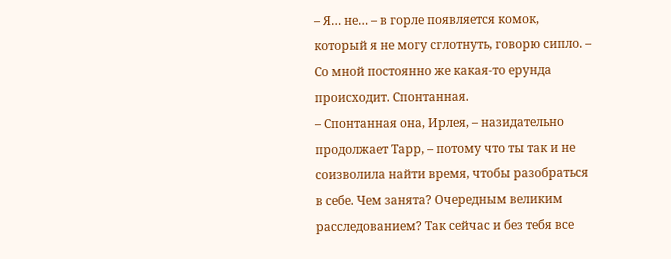– Я… не… – в горле появляется комок, который я не могу сглотнуть, говорю сипло. – Со мной постоянно же какая-то ерунда происходит. Спонтанная.
– Спонтанная она, Ирлея, – назидательно продолжает Тарр, – потому что ты так и не соизволила найти время, чтобы разобраться в себе. Чем занята? Очередным великим расследованием? Так сейчас и без тебя все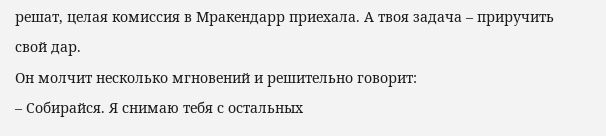решат, целая комиссия в Мракендарр приехала. А твоя задача – приручить свой дар.
Он молчит несколько мгновений и решительно говорит:
– Собирайся. Я снимаю тебя с остальных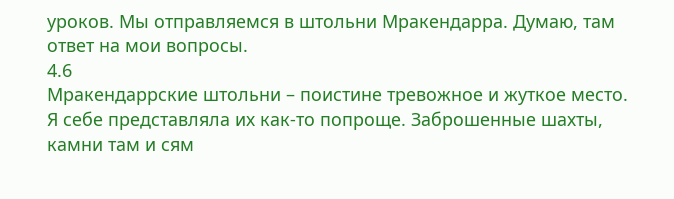уроков. Мы отправляемся в штольни Мракендарра. Думаю, там ответ на мои вопросы.
4.6
Мракендаррские штольни – поистине тревожное и жуткое место.
Я себе представляла их как-то попроще. Заброшенные шахты, камни там и сям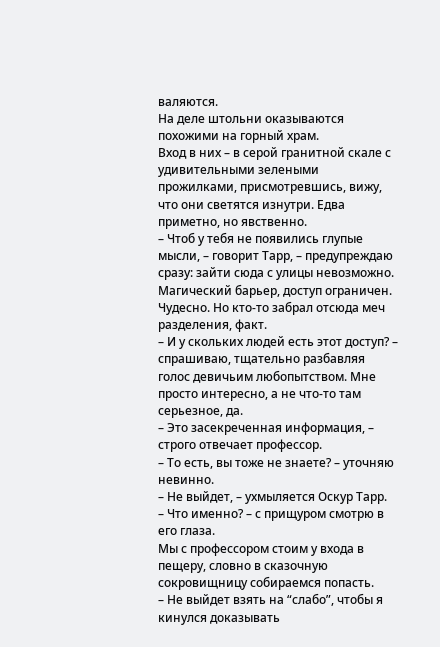валяются.
На деле штольни оказываются похожими на горный храм.
Вход в них – в серой гранитной скале с удивительными зелеными прожилками, присмотревшись, вижу, что они светятся изнутри. Едва приметно, но явственно.
– Чтоб у тебя не появились глупые мысли, – говорит Тарр, – предупреждаю сразу: зайти сюда с улицы невозможно. Магический барьер, доступ ограничен.
Чудесно. Но кто-то забрал отсюда меч разделения, факт.
– И у скольких людей есть этот доступ? – спрашиваю, тщательно разбавляя голос девичьим любопытством. Мне просто интересно, а не что-то там серьезное, да.
– Это засекреченная информация, – строго отвечает профессор.
– То есть, вы тоже не знаете? – уточняю невинно.
– Не выйдет, – ухмыляется Оскур Тарр.
– Что именно? – с прищуром смотрю в его глаза.
Мы с профессором стоим у входа в пещеру, словно в сказочную сокровищницу собираемся попасть.
– Не выйдет взять на “слабо”, чтобы я кинулся доказывать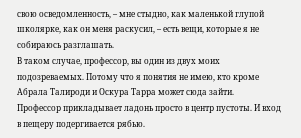свою осведомленность, – мне стыдно, как маленькой глупой школярке, как он меня раскусил, – есть вещи, которые я не собираюсь разглашать.
В таком случае, профессор, вы один из двух моих подозреваемых. Потому что я понятия не имею, кто кроме Абрала Талироди и Оскура Тарра может сюда зайти.
Профессор прикладывает ладонь просто в центр пустоты. И вход в пещеру подергивается рябью.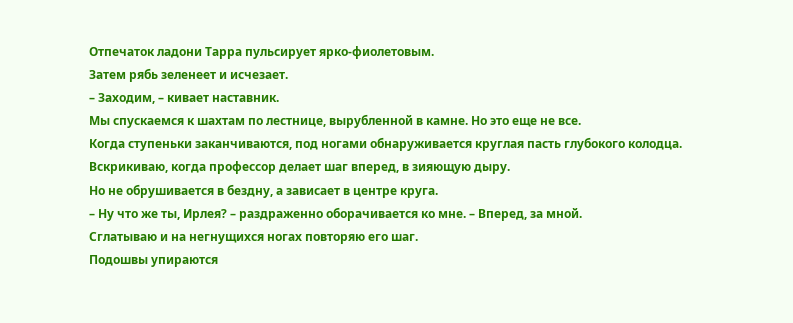Отпечаток ладони Тарра пульсирует ярко-фиолетовым.
Затем рябь зеленеет и исчезает.
– Заходим, – кивает наставник.
Мы спускаемся к шахтам по лестнице, вырубленной в камне. Но это еще не все.
Когда ступеньки заканчиваются, под ногами обнаруживается круглая пасть глубокого колодца.
Вскрикиваю, когда профессор делает шаг вперед, в зияющую дыру.
Но не обрушивается в бездну, а зависает в центре круга.
– Ну что же ты, Ирлея? – раздраженно оборачивается ко мне. – Вперед, за мной.
Сглатываю и на негнущихся ногах повторяю его шаг.
Подошвы упираются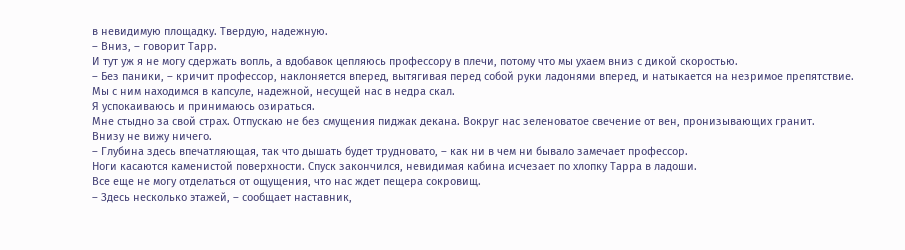в невидимую площадку. Твердую, надежную.
– Вниз, – говорит Тарр.
И тут уж я не могу сдержать вопль, а вдобавок цепляюсь профессору в плечи, потому что мы ухаем вниз с дикой скоростью.
– Без паники, – кричит профессор, наклоняется вперед, вытягивая перед собой руки ладонями вперед, и натыкается на незримое препятствие.
Мы с ним находимся в капсуле, надежной, несущей нас в недра скал.
Я успокаиваюсь и принимаюсь озираться.
Мне стыдно за свой страх. Отпускаю не без смущения пиджак декана. Вокруг нас зеленоватое свечение от вен, пронизывающих гранит.
Внизу не вижу ничего.
– Глубина здесь впечатляющая, так что дышать будет трудновато, – как ни в чем ни бывало замечает профессор.
Ноги касаются каменистой поверхности. Спуск закончился, невидимая кабина исчезает по хлопку Тарра в ладоши.
Все еще не могу отделаться от ощущения, что нас ждет пещера сокровищ.
– Здесь несколько этажей, – сообщает наставник,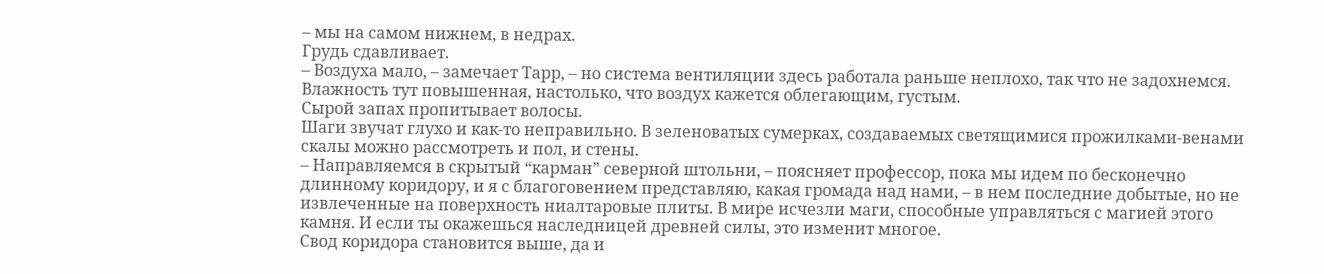– мы на самом нижнем, в недрах.
Грудь сдавливает.
– Воздуха мало, – замечает Тарр, – но система вентиляции здесь работала раньше неплохо, так что не задохнемся.
Влажность тут повышенная, настолько, что воздух кажется облегающим, густым.
Сырой запах пропитывает волосы.
Шаги звучат глухо и как-то неправильно. В зеленоватых сумерках, создаваемых светящимися прожилками-венами скалы можно рассмотреть и пол, и стены.
– Направляемся в скрытый “карман” северной штольни, – поясняет профессор, пока мы идем по бесконечно длинному коридору, и я с благоговением представляю, какая громада над нами, – в нем последние добытые, но не извлеченные на поверхность ниалтаровые плиты. В мире исчезли маги, способные управляться с магией этого камня. И если ты окажешься наследницей древней силы, это изменит многое.
Свод коридора становится выше, да и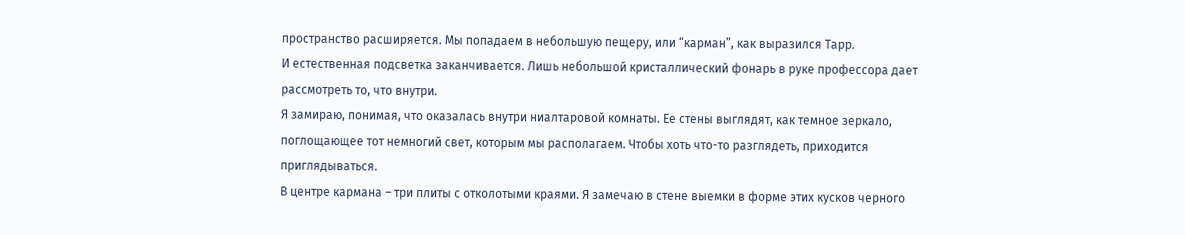пространство расширяется. Мы попадаем в небольшую пещеру, или “карман”, как выразился Тарр.
И естественная подсветка заканчивается. Лишь небольшой кристаллический фонарь в руке профессора дает рассмотреть то, что внутри.
Я замираю, понимая, что оказалась внутри ниалтаровой комнаты. Ее стены выглядят, как темное зеркало, поглощающее тот немногий свет, которым мы располагаем. Чтобы хоть что-то разглядеть, приходится приглядываться.
В центре кармана – три плиты с отколотыми краями. Я замечаю в стене выемки в форме этих кусков черного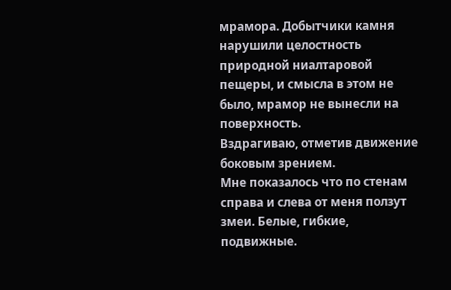мрамора. Добытчики камня нарушили целостность природной ниалтаровой пещеры, и смысла в этом не было, мрамор не вынесли на поверхность.
Вздрагиваю, отметив движение боковым зрением.
Мне показалось что по стенам справа и слева от меня ползут змеи. Белые, гибкие, подвижные.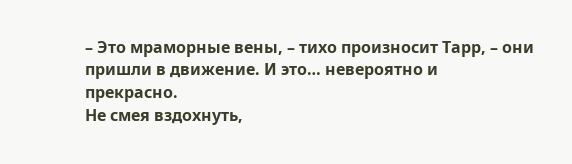– Это мраморные вены, – тихо произносит Тарр, – они пришли в движение. И это… невероятно и прекрасно.
Не смея вздохнуть,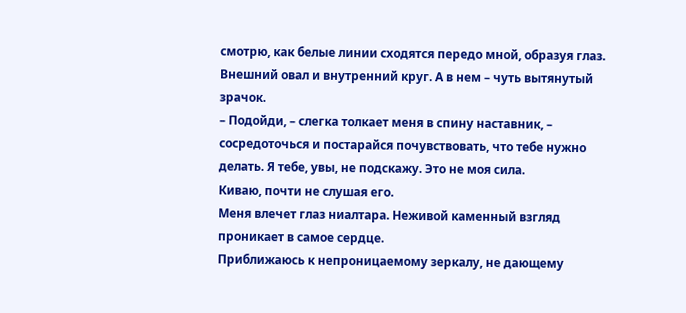смотрю, как белые линии сходятся передо мной, образуя глаз. Внешний овал и внутренний круг. А в нем – чуть вытянутый зрачок.
– Подойди, – слегка толкает меня в спину наставник, – сосредоточься и постарайся почувствовать, что тебе нужно делать. Я тебе, увы, не подскажу. Это не моя сила.
Киваю, почти не слушая его.
Меня влечет глаз ниалтара. Неживой каменный взгляд проникает в самое сердце.
Приближаюсь к непроницаемому зеркалу, не дающему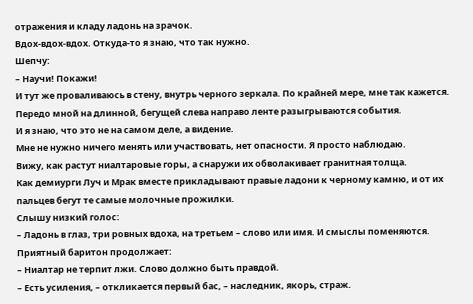отражения и кладу ладонь на зрачок.
Вдох-вдох-вдох. Откуда-то я знаю, что так нужно.
Шепчу:
– Научи! Покажи!
И тут же проваливаюсь в стену, внутрь черного зеркала. По крайней мере, мне так кажется.
Передо мной на длинной, бегущей слева направо ленте разыгрываются события.
И я знаю, что это не на самом деле, а видение.
Мне не нужно ничего менять или участвовать, нет опасности. Я просто наблюдаю.
Вижу, как растут ниалтаровые горы, а снаружи их обволакивает гранитная толща.
Как демиурги Луч и Мрак вместе прикладывают правые ладони к черному камню, и от их пальцев бегут те самые молочные прожилки.
Слышу низкий голос:
– Ладонь в глаз, три ровных вдоха, на третьем – слово или имя. И смыслы поменяются.
Приятный баритон продолжает:
– Ниалтар не терпит лжи. Слово должно быть правдой.
– Есть усиления, – откликается первый бас, – наследник, якорь, страж.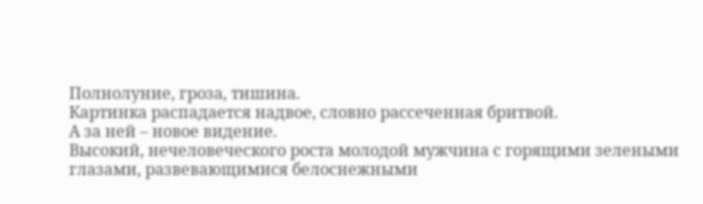Полнолуние, гроза, тишина.
Картинка распадается надвое, словно рассеченная бритвой.
А за ней – новое видение.
Высокий, нечеловеческого роста молодой мужчина с горящими зелеными глазами, развевающимися белоснежными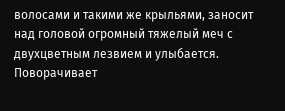волосами и такими же крыльями, заносит над головой огромный тяжелый меч с двухцветным лезвием и улыбается.
Поворачивает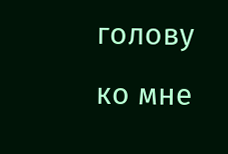голову ко мне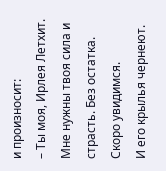и произносит:
– Ты моя, Ирлея Летхит. Мне нужны твоя сила и страсть. Без остатка. Скоро увидимся.
И его крылья чернеют.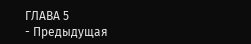ГЛАВА 5
- Предыдущая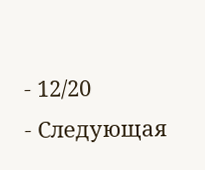- 12/20
- Следующая